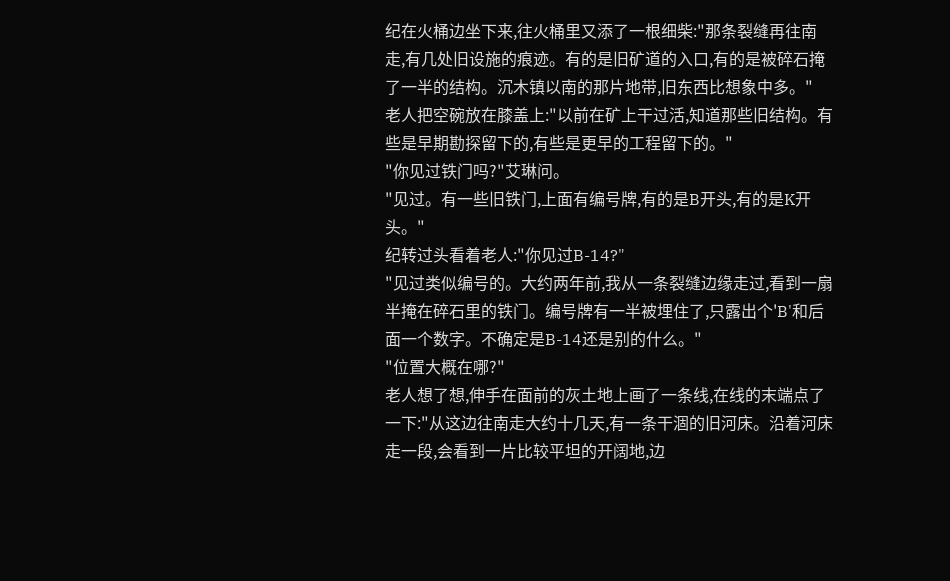纪在火桶边坐下来,往火桶里又添了一根细柴:"那条裂缝再往南走,有几处旧设施的痕迹。有的是旧矿道的入口,有的是被碎石掩了一半的结构。沉木镇以南的那片地带,旧东西比想象中多。"
老人把空碗放在膝盖上:"以前在矿上干过活,知道那些旧结构。有些是早期勘探留下的,有些是更早的工程留下的。"
"你见过铁门吗?"艾琳问。
"见过。有一些旧铁门,上面有编号牌,有的是B开头,有的是K开头。"
纪转过头看着老人:"你见过B-14?"
"见过类似编号的。大约两年前,我从一条裂缝边缘走过,看到一扇半掩在碎石里的铁门。编号牌有一半被埋住了,只露出个'B'和后面一个数字。不确定是B-14还是别的什么。"
"位置大概在哪?"
老人想了想,伸手在面前的灰土地上画了一条线,在线的末端点了一下:"从这边往南走大约十几天,有一条干涸的旧河床。沿着河床走一段,会看到一片比较平坦的开阔地,边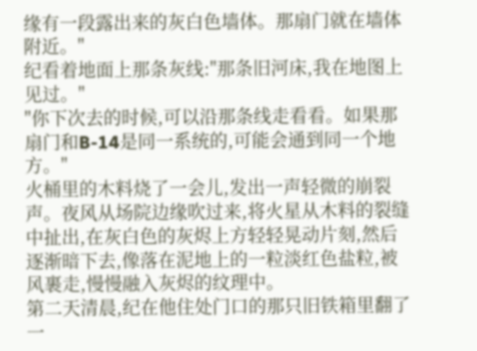缘有一段露出来的灰白色墙体。那扇门就在墙体附近。"
纪看着地面上那条灰线:"那条旧河床,我在地图上见过。"
"你下次去的时候,可以沿那条线走看看。如果那扇门和B-14是同一系统的,可能会通到同一个地方。"
火桶里的木料烧了一会儿,发出一声轻微的崩裂声。夜风从场院边缘吹过来,将火星从木料的裂缝中扯出,在灰白色的灰烬上方轻轻晃动片刻,然后逐渐暗下去,像落在泥地上的一粒淡红色盐粒,被风裹走,慢慢融入灰烬的纹理中。
第二天清晨,纪在他住处门口的那只旧铁箱里翻了一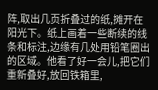阵,取出几页折叠过的纸,摊开在阳光下。纸上画着一些断续的线条和标注,边缘有几处用铅笔圈出的区域。他看了好一会儿,把它们重新叠好,放回铁箱里,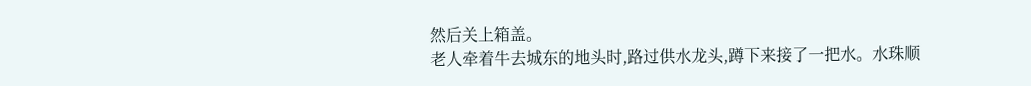然后关上箱盖。
老人牵着牛去城东的地头时,路过供水龙头,蹲下来接了一把水。水珠顺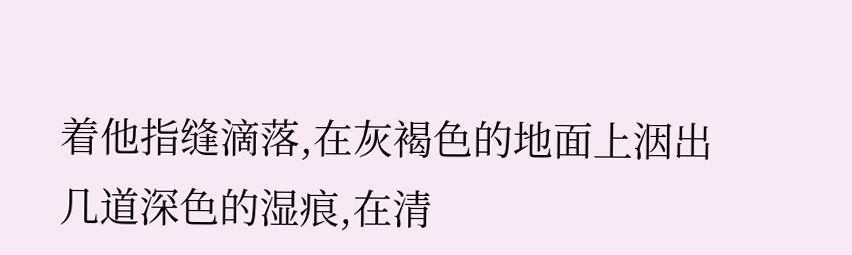着他指缝滴落,在灰褐色的地面上洇出几道深色的湿痕,在清